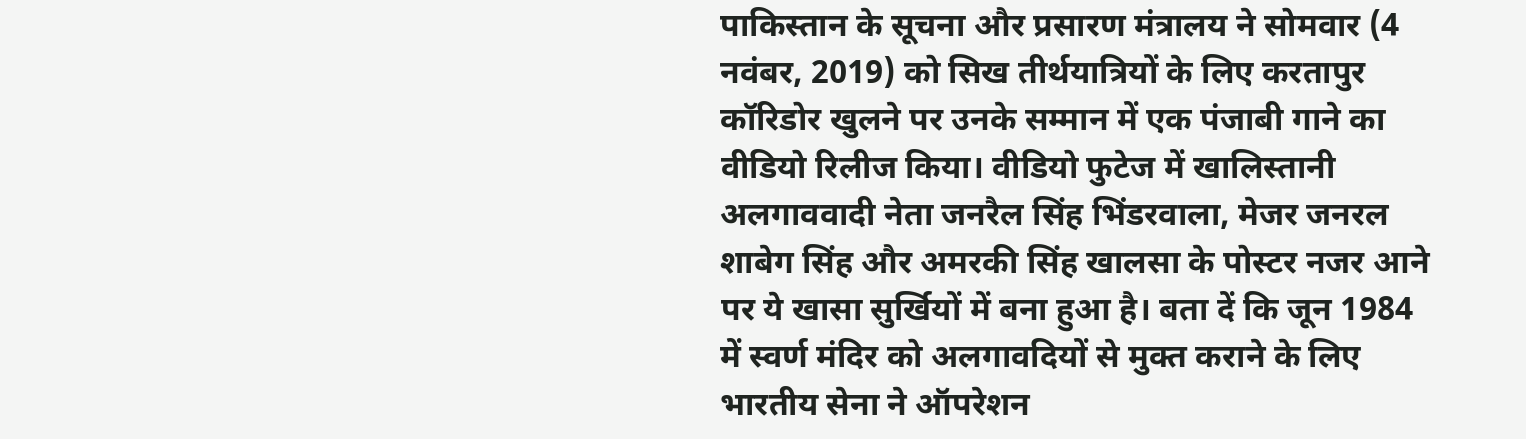पाकिस्तान के सूचना और प्रसारण मंत्रालय ने सोमवार (4 नवंबर, 2019) को सिख तीर्थयात्रियों के लिए करतापुर कॉरिडोर खुलने पर उनके सम्मान में एक पंजाबी गाने का वीडियो रिलीज किया। वीडियो फुटेज में खालिस्तानी अलगाववादी नेता जनरैल सिंह भिंडरवाला, मेजर जनरल शाबेग सिंह और अमरकी सिंह खालसा के पोस्टर नजर आने पर ये खासा सुर्खियों में बना हुआ है। बता दें कि जून 1984 में स्वर्ण मंदिर को अलगावदियों से मुक्त कराने के लिए भारतीय सेना ने ऑपरेशन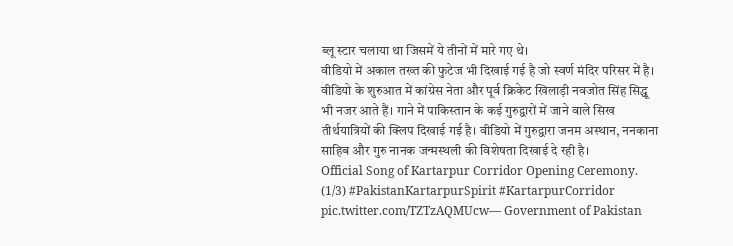ब्लू स्टार चलाया था जिसमें ये तीनों में मारे गए थे।
वीडियो में अकाल तख्त की फुटेज भी दिखाई गई है जो स्वर्ण मंदिर परिसर में है। वीडियो के शुरुआत में कांग्रेस नेता और पूर्व क्रिकेट खिलाड़ी नवजोत सिंह सिद्धू भी नजर आते हैं। गाने में पाकिस्तान के कई गुरुद्वारों में जाने वाले सिख तीर्थयात्रियों की क्लिप दिखाई गई है। वीडियो में गुरुद्वारा जनम अस्थान, ननकाना साहिब और गुरु नानक जन्मस्थली की विशेषता दिखाई दे रही है।
Official Song of Kartarpur Corridor Opening Ceremony.
(1/3) #PakistanKartarpurSpirit #KartarpurCorridor pic.twitter.com/TZTzAQMUcw— Government of Pakistan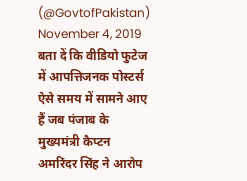(@GovtofPakistan) November 4, 2019
बता दें कि वीडियो फुटेज में आपत्तिजनक पोस्टर्स ऐसे समय में सामने आए हैं जब पंजाब के मुख्यमंत्री कैप्टन अमरिंदर सिंह ने आरोप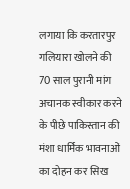लगाया कि करतारपुर गलियारा खोलने की 70 साल पुरानी मांग अचानक स्वीकार करने के पीछे पाकिस्तान की मंशा धार्मिक भावनाओं का दोहन कर सिख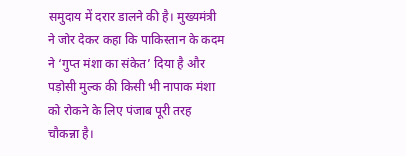समुदाय में दरार डालने की है। मुख्यमंत्री ने जोर देकर कहा कि पाकिस्तान के कदम ने ‘गुप्त मंशा का संकेत’ दिया है और पड़ोसी मुल्क की किसी भी नापाक मंशा को रोकने के लिए पंजाब पूरी तरह चौकन्ना है।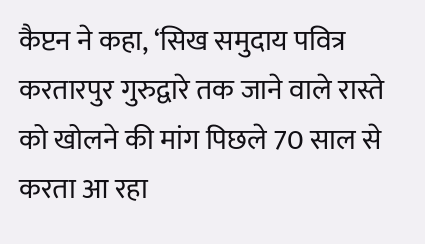कैप्टन ने कहा, ‘सिख समुदाय पवित्र करतारपुर गुरुद्वारे तक जाने वाले रास्ते को खोलने की मांग पिछले 70 साल से करता आ रहा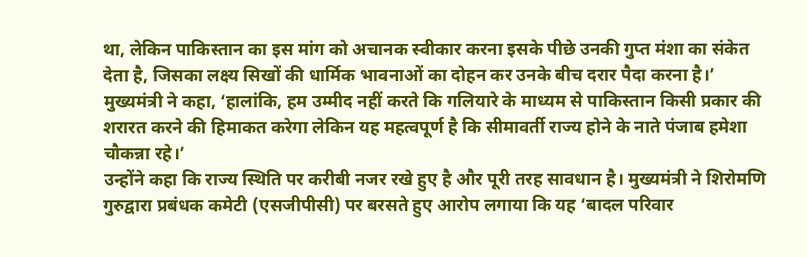था, लेकिन पाकिस्तान का इस मांग को अचानक स्वीकार करना इसके पीछे उनकी गुप्त मंशा का संकेत देता है, जिसका लक्ष्य सिखों की धार्मिक भावनाओं का दोहन कर उनके बीच दरार पैदा करना है।’
मुख्यमंत्री ने कहा, ‘हालांकि, हम उम्मीद नहीं करते कि गलियारे के माध्यम से पाकिस्तान किसी प्रकार की शरारत करने की हिमाकत करेगा लेकिन यह महत्वपूर्ण है कि सीमावर्ती राज्य होने के नाते पंजाब हमेशा चौकन्ना रहे।’
उन्होंने कहा कि राज्य स्थिति पर करीबी नजर रखे हुए है और पूरी तरह सावधान है। मुख्यमंत्री ने शिरोमणि गुरुद्वारा प्रबंधक कमेटी (एसजीपीसी) पर बरसते हुए आरोप लगाया कि यह ‘बादल परिवार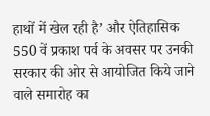हाथों में खेल रही है’ और ऐतिहासिक 550 वें प्रकाश पर्व के अवसर पर उनकी सरकार की ओर से आयोजित किये जाने वाले समारोह का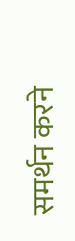समर्थन करने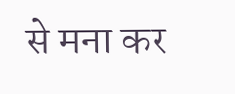से मना कर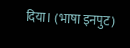दिया। (भाषा इनपुट)